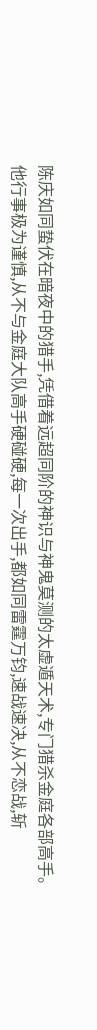陈庆如同蛰伏在暗夜中的猎手,凭借着远超同阶的神识与神鬼莫测的太虚遁天术,专门猎杀金庭各部高手。
他行事极为谨慎,从不与金庭大队高手硬碰硬,每一次出手,都如同雷霆万钧,速战速决,从不恋战,斩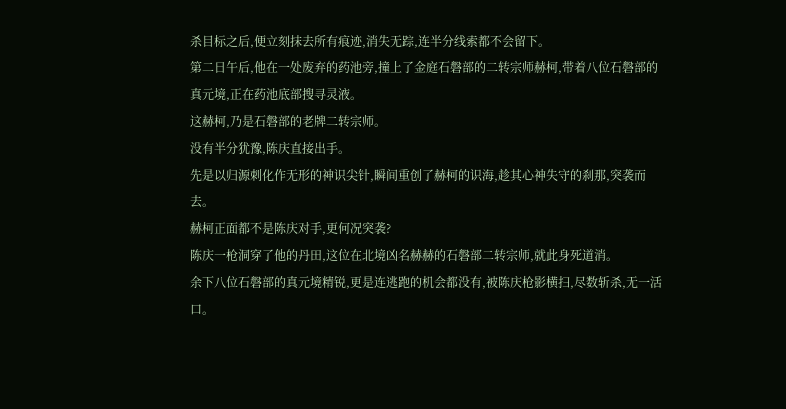杀目标之后,便立刻抹去所有痕迹,消失无踪,连半分线索都不会留下。
第二日午后,他在一处废弃的药池旁,撞上了金庭石磐部的二转宗师赫柯,带着八位石磐部的真元境,正在药池底部搜寻灵液。
这赫柯,乃是石磐部的老牌二转宗师。
没有半分犹豫,陈庆直接出手。
先是以归源刺化作无形的神识尖针,瞬间重创了赫柯的识海,趁其心神失守的刹那,突袭而去。
赫柯正面都不是陈庆对手,更何况突袭?
陈庆一枪洞穿了他的丹田,这位在北境凶名赫赫的石磐部二转宗师,就此身死道消。
余下八位石磐部的真元境精锐,更是连逃跑的机会都没有,被陈庆枪影横扫,尽数斩杀,无一活口。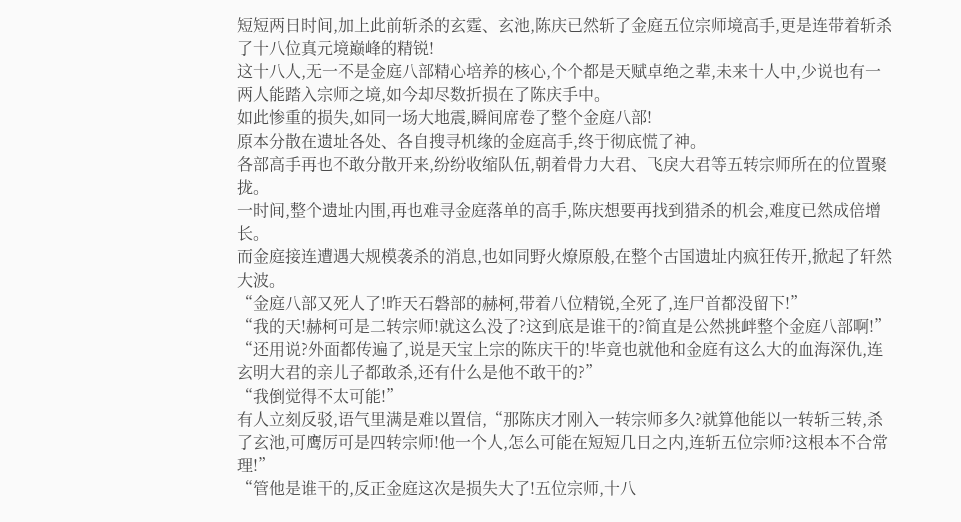短短两日时间,加上此前斩杀的玄霆、玄池,陈庆已然斩了金庭五位宗师境高手,更是连带着斩杀了十八位真元境巅峰的精锐!
这十八人,无一不是金庭八部精心培养的核心,个个都是天赋卓绝之辈,未来十人中,少说也有一两人能踏入宗师之境,如今却尽数折损在了陈庆手中。
如此惨重的损失,如同一场大地震,瞬间席卷了整个金庭八部!
原本分散在遗址各处、各自搜寻机缘的金庭高手,终于彻底慌了神。
各部高手再也不敢分散开来,纷纷收缩队伍,朝着骨力大君、飞戾大君等五转宗师所在的位置聚拢。
一时间,整个遗址内围,再也难寻金庭落单的高手,陈庆想要再找到猎杀的机会,难度已然成倍增长。
而金庭接连遭遇大规模袭杀的消息,也如同野火燎原般,在整个古国遗址内疯狂传开,掀起了轩然大波。
“金庭八部又死人了!昨天石磐部的赫柯,带着八位精锐,全死了,连尸首都没留下!”
“我的天!赫柯可是二转宗师!就这么没了?这到底是谁干的?简直是公然挑衅整个金庭八部啊!”
“还用说?外面都传遍了,说是天宝上宗的陈庆干的!毕竟也就他和金庭有这么大的血海深仇,连玄明大君的亲儿子都敢杀,还有什么是他不敢干的?”
“我倒觉得不太可能!”
有人立刻反驳,语气里满是难以置信,“那陈庆才刚入一转宗师多久?就算他能以一转斩三转,杀了玄池,可鹰厉可是四转宗师!他一个人,怎么可能在短短几日之内,连斩五位宗师?这根本不合常理!”
“管他是谁干的,反正金庭这次是损失大了!五位宗师,十八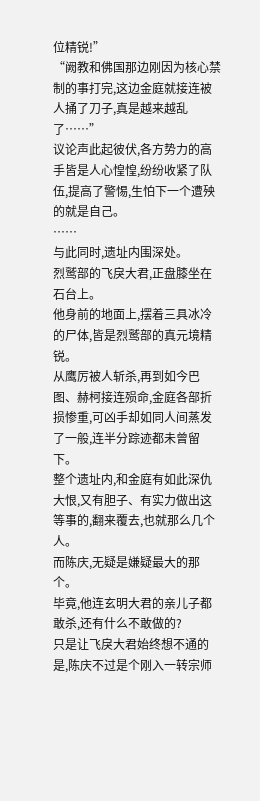位精锐!”
“阙教和佛国那边刚因为核心禁制的事打完,这边金庭就接连被人捅了刀子,真是越来越乱了……”
议论声此起彼伏,各方势力的高手皆是人心惶惶,纷纷收紧了队伍,提高了警惕,生怕下一个遭殃的就是自己。
……
与此同时,遗址内围深处。
烈鹫部的飞戾大君,正盘膝坐在石台上。
他身前的地面上,摆着三具冰冷的尸体,皆是烈鹫部的真元境精锐。
从鹰厉被人斩杀,再到如今巴图、赫柯接连殒命,金庭各部折损惨重,可凶手却如同人间蒸发了一般,连半分踪迹都未曾留下。
整个遗址内,和金庭有如此深仇大恨,又有胆子、有实力做出这等事的,翻来覆去,也就那么几个人。
而陈庆,无疑是嫌疑最大的那个。
毕竟,他连玄明大君的亲儿子都敢杀,还有什么不敢做的?
只是让飞戾大君始终想不通的是,陈庆不过是个刚入一转宗师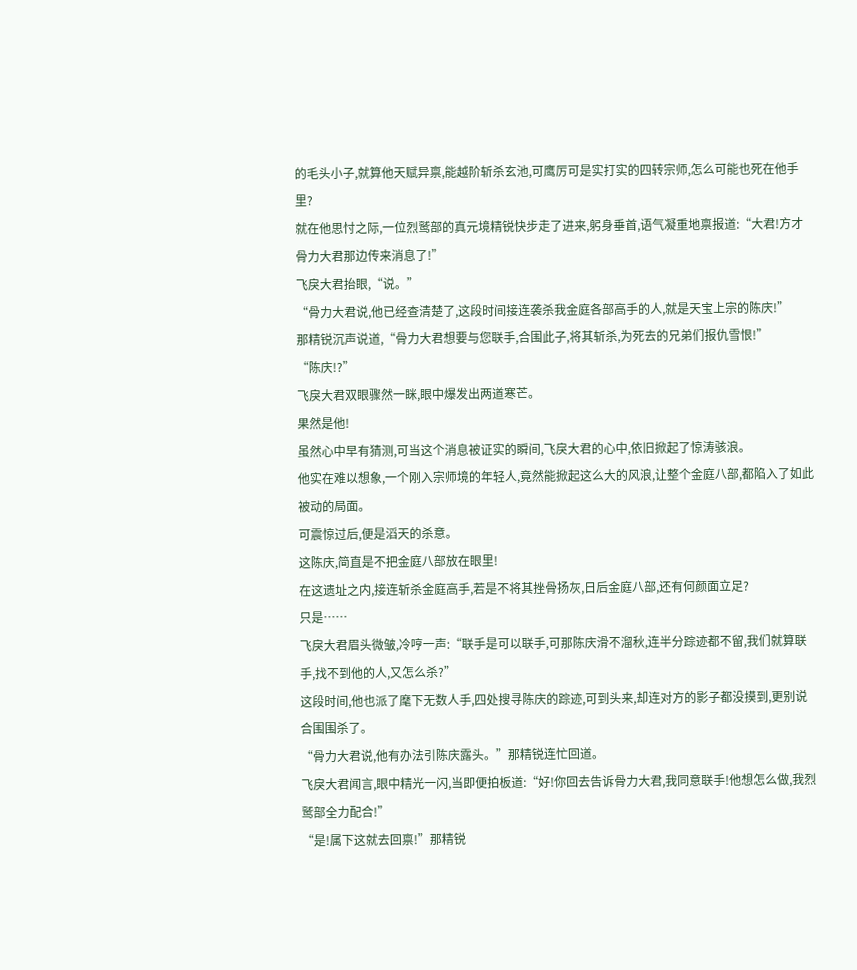的毛头小子,就算他天赋异禀,能越阶斩杀玄池,可鹰厉可是实打实的四转宗师,怎么可能也死在他手里?
就在他思忖之际,一位烈鹫部的真元境精锐快步走了进来,躬身垂首,语气凝重地禀报道:“大君!方才骨力大君那边传来消息了!”
飞戾大君抬眼,“说。”
“骨力大君说,他已经查清楚了,这段时间接连袭杀我金庭各部高手的人,就是天宝上宗的陈庆!”
那精锐沉声说道,“骨力大君想要与您联手,合围此子,将其斩杀,为死去的兄弟们报仇雪恨!”
“陈庆!?”
飞戾大君双眼骤然一眯,眼中爆发出两道寒芒。
果然是他!
虽然心中早有猜测,可当这个消息被证实的瞬间,飞戾大君的心中,依旧掀起了惊涛骇浪。
他实在难以想象,一个刚入宗师境的年轻人,竟然能掀起这么大的风浪,让整个金庭八部,都陷入了如此被动的局面。
可震惊过后,便是滔天的杀意。
这陈庆,简直是不把金庭八部放在眼里!
在这遗址之内,接连斩杀金庭高手,若是不将其挫骨扬灰,日后金庭八部,还有何颜面立足?
只是……
飞戾大君眉头微皱,冷哼一声:“联手是可以联手,可那陈庆滑不溜秋,连半分踪迹都不留,我们就算联手,找不到他的人,又怎么杀?”
这段时间,他也派了麾下无数人手,四处搜寻陈庆的踪迹,可到头来,却连对方的影子都没摸到,更别说合围围杀了。
“骨力大君说,他有办法引陈庆露头。”那精锐连忙回道。
飞戾大君闻言,眼中精光一闪,当即便拍板道:“好!你回去告诉骨力大君,我同意联手!他想怎么做,我烈鹫部全力配合!”
“是!属下这就去回禀!”那精锐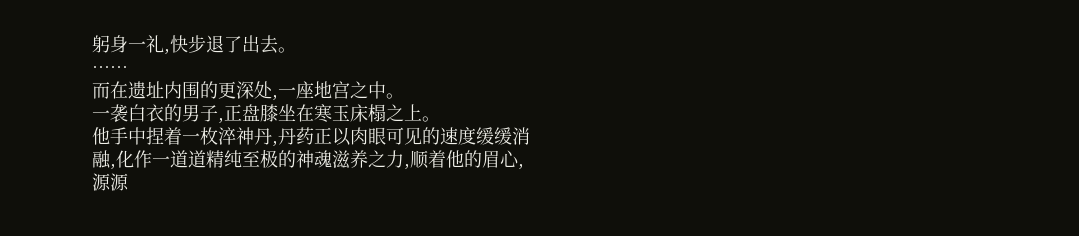躬身一礼,快步退了出去。
……
而在遗址内围的更深处,一座地宫之中。
一袭白衣的男子,正盘膝坐在寒玉床榻之上。
他手中捏着一枚淬神丹,丹药正以肉眼可见的速度缓缓消融,化作一道道精纯至极的神魂滋养之力,顺着他的眉心,源源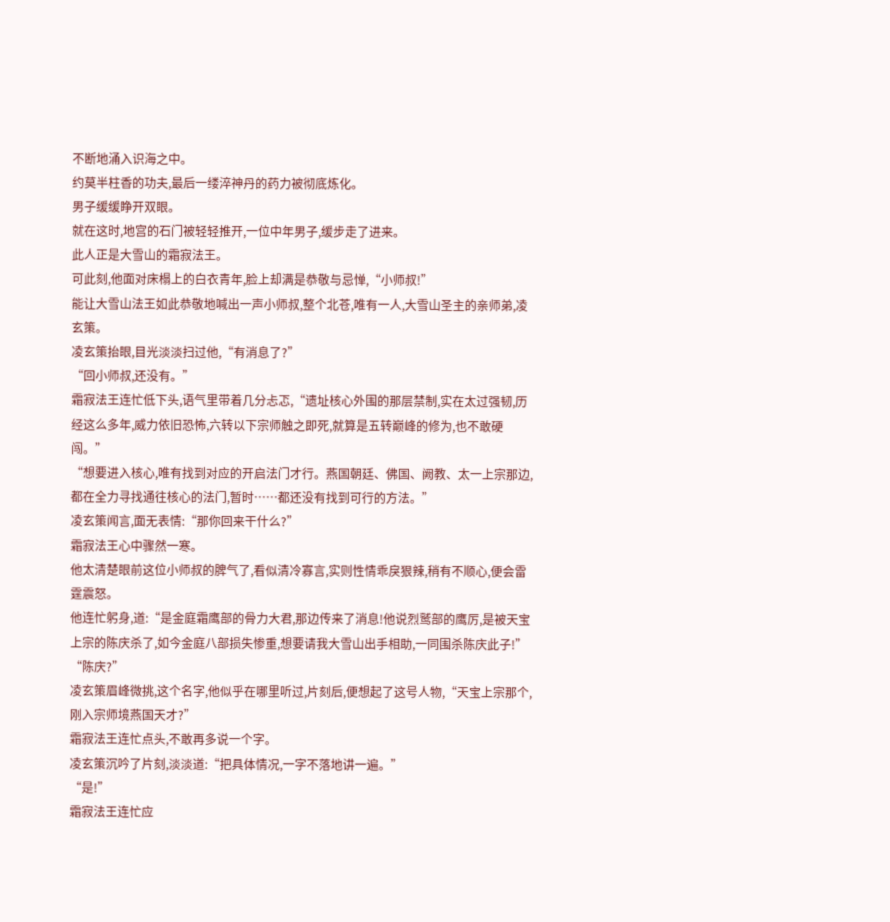不断地涌入识海之中。
约莫半柱香的功夫,最后一缕淬神丹的药力被彻底炼化。
男子缓缓睁开双眼。
就在这时,地宫的石门被轻轻推开,一位中年男子,缓步走了进来。
此人正是大雪山的霜寂法王。
可此刻,他面对床榻上的白衣青年,脸上却满是恭敬与忌惮,“小师叔!”
能让大雪山法王如此恭敬地喊出一声小师叔,整个北苍,唯有一人,大雪山圣主的亲师弟,凌玄策。
凌玄策抬眼,目光淡淡扫过他,“有消息了?”
“回小师叔,还没有。”
霜寂法王连忙低下头,语气里带着几分忐忑,“遗址核心外围的那层禁制,实在太过强韧,历经这么多年,威力依旧恐怖,六转以下宗师触之即死,就算是五转巅峰的修为,也不敢硬闯。”
“想要进入核心,唯有找到对应的开启法门才行。燕国朝廷、佛国、阙教、太一上宗那边,都在全力寻找通往核心的法门,暂时……都还没有找到可行的方法。”
凌玄策闻言,面无表情:“那你回来干什么?”
霜寂法王心中骤然一寒。
他太清楚眼前这位小师叔的脾气了,看似清冷寡言,实则性情乖戾狠辣,稍有不顺心,便会雷霆震怒。
他连忙躬身,道:“是金庭霜鹰部的骨力大君,那边传来了消息!他说烈鹫部的鹰厉,是被天宝上宗的陈庆杀了,如今金庭八部损失惨重,想要请我大雪山出手相助,一同围杀陈庆此子!”
“陈庆?”
凌玄策眉峰微挑,这个名字,他似乎在哪里听过,片刻后,便想起了这号人物,“天宝上宗那个,刚入宗师境燕国天才?”
霜寂法王连忙点头,不敢再多说一个字。
凌玄策沉吟了片刻,淡淡道:“把具体情况,一字不落地讲一遍。”
“是!”
霜寂法王连忙应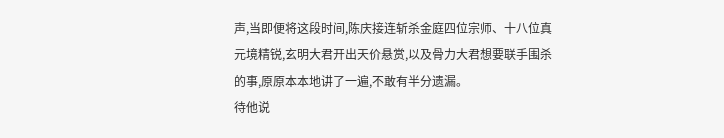声,当即便将这段时间,陈庆接连斩杀金庭四位宗师、十八位真元境精锐,玄明大君开出天价悬赏,以及骨力大君想要联手围杀的事,原原本本地讲了一遍,不敢有半分遗漏。
待他说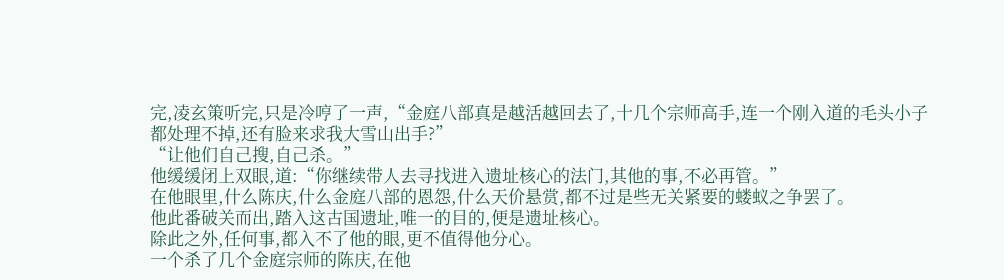完,凌玄策听完,只是冷哼了一声,“金庭八部真是越活越回去了,十几个宗师高手,连一个刚入道的毛头小子都处理不掉,还有脸来求我大雪山出手?”
“让他们自己搜,自己杀。”
他缓缓闭上双眼,道:“你继续带人去寻找进入遗址核心的法门,其他的事,不必再管。”
在他眼里,什么陈庆,什么金庭八部的恩怨,什么天价悬赏,都不过是些无关紧要的蝼蚁之争罢了。
他此番破关而出,踏入这古国遗址,唯一的目的,便是遗址核心。
除此之外,任何事,都入不了他的眼,更不值得他分心。
一个杀了几个金庭宗师的陈庆,在他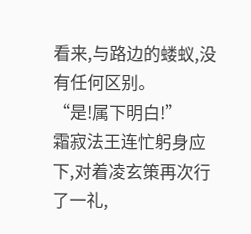看来,与路边的蝼蚁,没有任何区别。
“是!属下明白!”
霜寂法王连忙躬身应下,对着凌玄策再次行了一礼,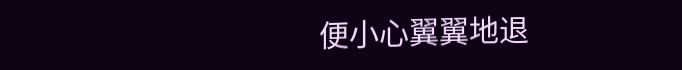便小心翼翼地退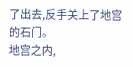了出去,反手关上了地宫的石门。
地宫之内,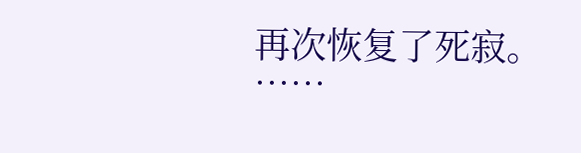再次恢复了死寂。
……